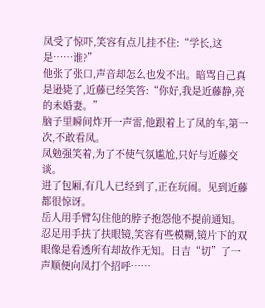凤受了惊吓,笑容有点儿挂不住:“学长,这是……谁?”
他张了张口,声音却怎么也发不出。暗骂自己真是逊毙了,近藤已经笑答:“你好,我是近藤静,亮的未婚妻。”
脑子里瞬间炸开一声雷,他跟着上了凤的车,第一次,不敢看凤。
凤勉强笑着,为了不使气氛尴尬,只好与近藤交谈。
进了包厢,有几人已经到了,正在玩闹。见到近藤都很惊讶。
岳人用手臂勾住他的脖子抱怨他不提前通知。忍足用手扶了扶眼镜,笑容有些模糊,镜片下的双眼像是看透所有却故作无知。日吉“切”了一声顺便向凤打个招呼……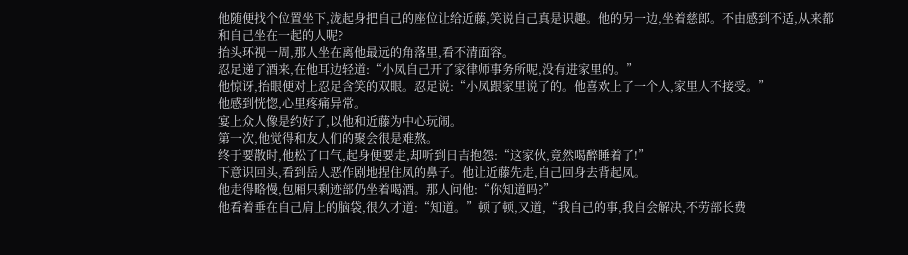他随便找个位置坐下,泷起身把自己的座位让给近藤,笑说自己真是识趣。他的另一边,坐着慈郎。不由感到不适,从来都和自己坐在一起的人呢?
抬头环视一周,那人坐在离他最远的角落里,看不清面容。
忍足递了酒来,在他耳边轻道:“小凤自己开了家律师事务所呢,没有进家里的。”
他惊讶,抬眼便对上忍足含笑的双眼。忍足说:“小凤跟家里说了的。他喜欢上了一个人,家里人不接受。”
他感到恍惚,心里疼痛异常。
宴上众人像是约好了,以他和近藤为中心玩闹。
第一次,他觉得和友人们的聚会很是难熬。
终于要散时,他松了口气,起身便要走,却听到日吉抱怨:“这家伙,竟然喝醉睡着了!”
下意识回头,看到岳人恶作剧地捏住凤的鼻子。他让近藤先走,自己回身去背起凤。
他走得略慢,包厢只剩迹部仍坐着喝酒。那人问他:“你知道吗?”
他看着垂在自己肩上的脑袋,很久才道:“知道。”顿了顿,又道,“我自己的事,我自会解决,不劳部长费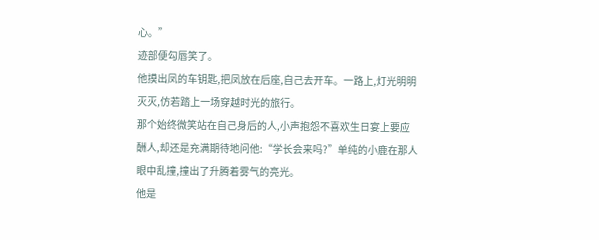心。”
迹部便勾唇笑了。
他摸出凤的车钥匙,把凤放在后座,自己去开车。一路上,灯光明明灭灭,仿若踏上一场穿越时光的旅行。
那个始终微笑站在自己身后的人,小声抱怨不喜欢生日宴上要应酬人,却还是充满期待地问他:“学长会来吗?”单纯的小鹿在那人眼中乱撞,撞出了升腾着雾气的亮光。
他是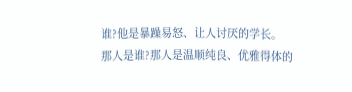谁?他是暴躁易怒、让人讨厌的学长。
那人是谁?那人是温顺纯良、优雅得体的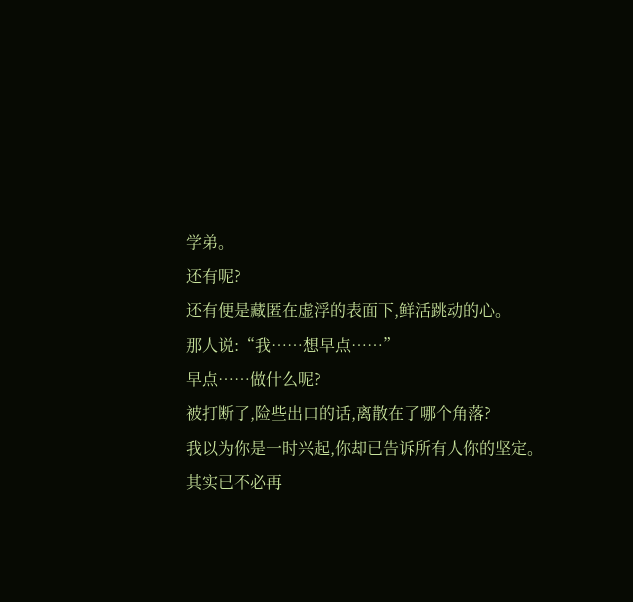学弟。
还有呢?
还有便是藏匿在虚浮的表面下,鲜活跳动的心。
那人说:“我……想早点……”
早点……做什么呢?
被打断了,险些出口的话,离散在了哪个角落?
我以为你是一时兴起,你却已告诉所有人你的坚定。
其实已不必再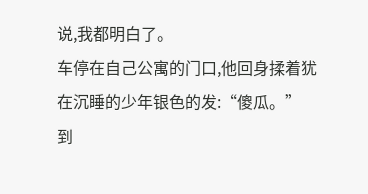说,我都明白了。
车停在自己公寓的门口,他回身揉着犹在沉睡的少年银色的发:“傻瓜。”
到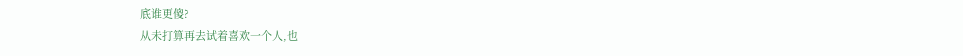底谁更傻?
从未打算再去试着喜欢一个人,也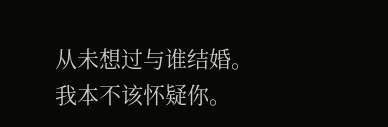从未想过与谁结婚。
我本不该怀疑你。